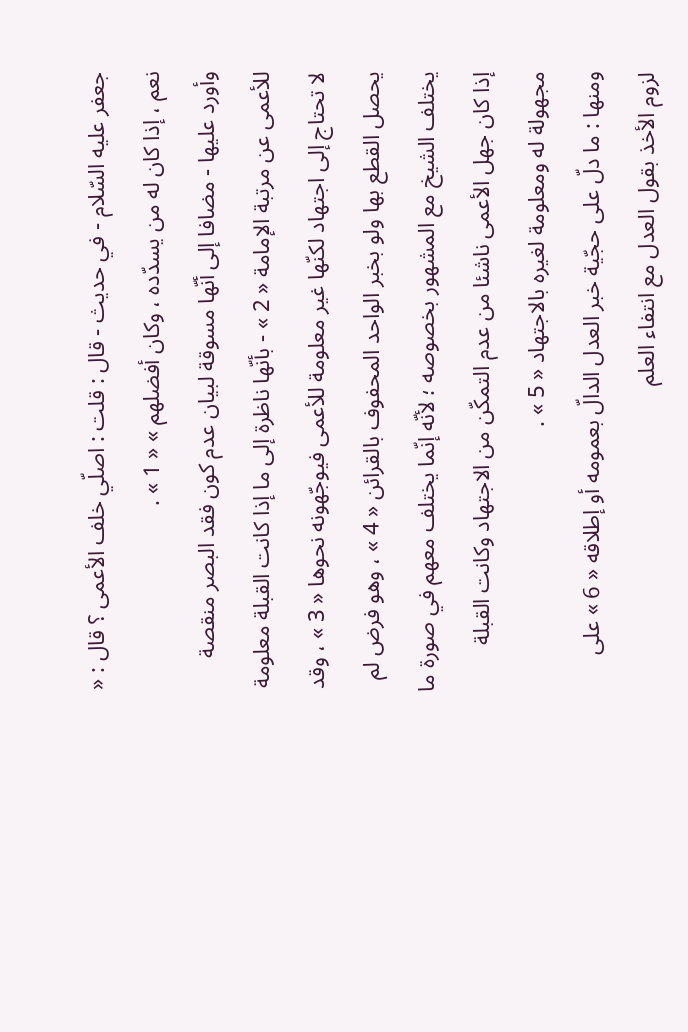جعفر عليه السّلام - في حديث - قال : قلت : اصلّي خلف الأعمى ؟ قال : « نعم ، إذا كان له من يسدّده ، وكان أفضلهم » « 1 » .
وأورد عليها - مضافا إلى أنّها مسوقة لبيان عدم كون فقد البصر منقصة للأعمى عن مرتبة الإمامة « 2 » - بأنّها ناظرة إلى ما إذا كانت القبلة معلومة لا تحتاج إلى اجتهاد لكنّها غير معلومة للأعمى فيوجّهونه نحوها « 3 » ، وقد يحصل القطع بها ولو بخبر الواحد المحفوف بالقرائن « 4 » ، وهو فرض لم يختلف الشيخ مع المشهور بخصوصه ؛ لأنّه إنّما يختلف معهم في صورة ما إذا كان جهل الأعمى ناشئا من عدم التمكّن من الاجتهاد وكانت القبلة مجهولة له ومعلومة لغيره بالاجتهاد « 5 » .
ومنها : ما دلّ على حجّية خبر العدل الدالّ بعمومه أو إطلاقه « 6 » على لزوم الأخذ بقول العدل مع انتفاء العلم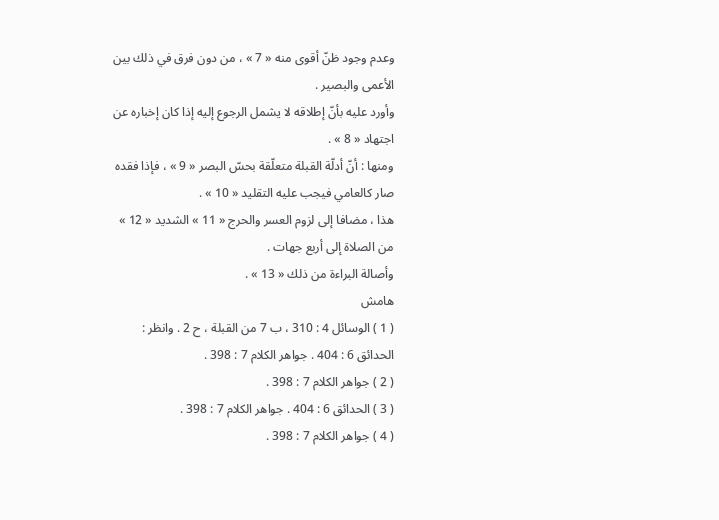وعدم وجود ظنّ أقوى منه « 7 » ، من دون فرق في ذلك بين الأعمى والبصير .
وأورد عليه بأنّ إطلاقه لا يشمل الرجوع إليه إذا كان إخباره عن اجتهاد « 8 » .
ومنها : أنّ أدلّة القبلة متعلّقة بحسّ البصر « 9 » ، فإذا فقده صار كالعامي فيجب عليه التقليد « 10 » .
هذا ، مضافا إلى لزوم العسر والحرج « 11 » الشديد « 12 » من الصلاة إلى أربع جهات .
وأصالة البراءة من ذلك « 13 » .
هامش
( 1 ) الوسائل 4 : 310 ، ب 7 من القبلة ، ح 2 . وانظر :
الحدائق 6 : 404 . جواهر الكلام 7 : 398 .
( 2 ) جواهر الكلام 7 : 398 .
( 3 ) الحدائق 6 : 404 . جواهر الكلام 7 : 398 .
( 4 ) جواهر الكلام 7 : 398 .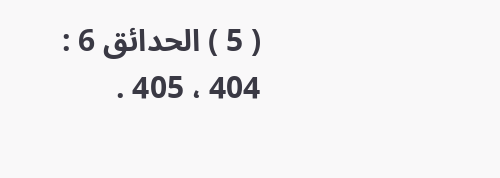( 5 ) الحدائق 6 : 404 ، 405 .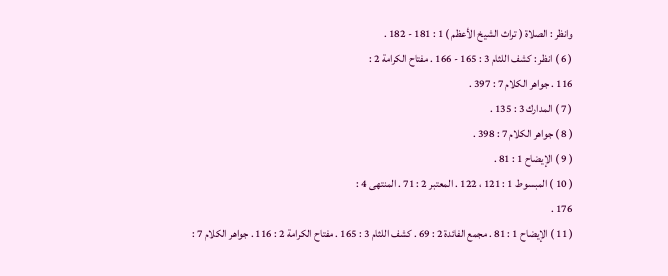وانظر : الصلاة ( تراث الشيخ الأعظم ) 1 : 181 - 182 .
( 6 ) انظر : كشف اللثام 3 : 165 - 166 . مفتاح الكرامة 2 :
116 . جواهر الكلام 7 : 397 .
( 7 ) المدارك 3 : 135 .
( 8 ) جواهر الكلام 7 : 398 .
( 9 ) الإيضاح 1 : 81 .
( 10 ) المبسوط 1 : 121 ، 122 . المعتبر 2 : 71 . المنتهى 4 :
176 .
( 11 ) الإيضاح 1 : 81 . مجمع الفائدة 2 : 69 . كشف اللثام 3 : 165 . مفتاح الكرامة 2 : 116 . جواهر الكلام 7 :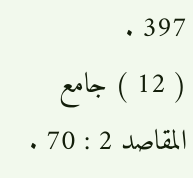397 .
( 12 ) جامع المقاصد 2 : 70 .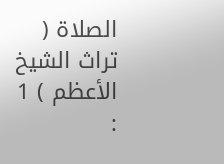الصلاة ( تراث الشيخ الأعظم ) 1 :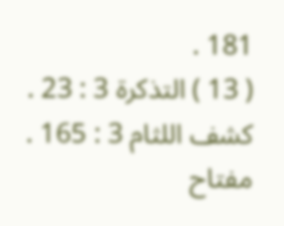181 .
( 13 ) التذكرة 3 : 23 . كشف اللثام 3 : 165 . مفتاح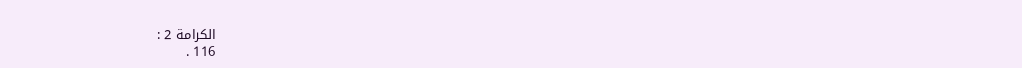الكرامة 2 :
116 .